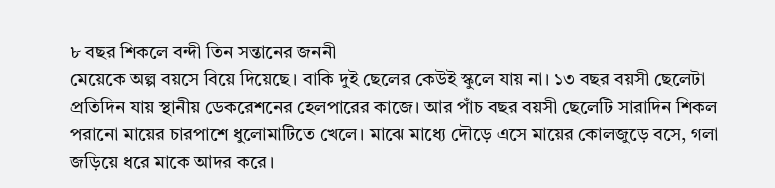৮ বছর শিকলে বন্দী তিন সন্তানের জননী
মেয়েকে অল্প বয়সে বিয়ে দিয়েছে। বাকি দুই ছেলের কেউই স্কুলে যায় না। ১৩ বছর বয়সী ছেলেটা প্রতিদিন যায় স্থানীয় ডেকরেশনের হেলপারের কাজে। আর পাঁচ বছর বয়সী ছেলেটি সারাদিন শিকল পরানো মায়ের চারপাশে ধুলোমাটিতে খেলে। মাঝে মাধ্যে দৌড়ে এসে মায়ের কোলজুড়ে বসে, গলা জড়িয়ে ধরে মাকে আদর করে।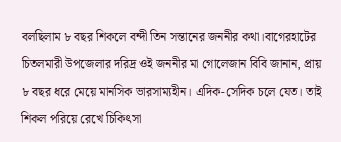বলছিলাম ৮ বছর শিকলে বন্দী তিন সন্তানের জননীর কথা।বাগেরহাটের চিতলমারী উপজেলার দরিদ্র ওই জননীর মা গোলেজান বিবি জানান, প্রায় ৮ বছর ধরে মেয়ে মানসিক ভারসাম্যহীন। এদিক-সেদিক চলে যেত। তাই শিকল পরিয়ে রেখে চিকিৎসা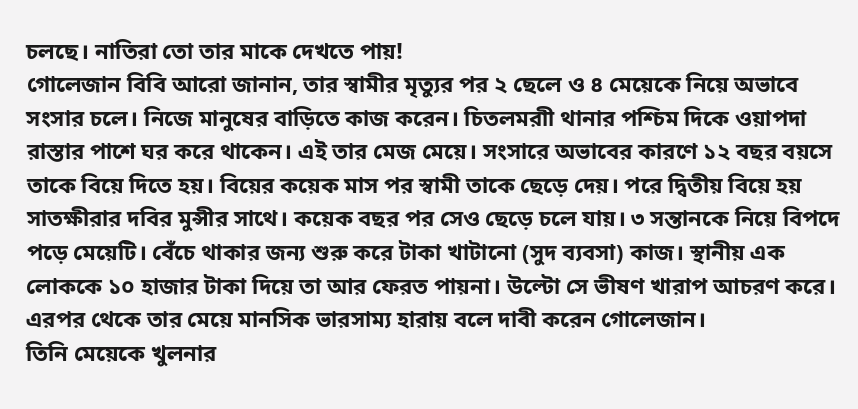চলছে। নাতিরা তো তার মাকে দেখতে পায়!
গোলেজান বিবি আরো জানান, তার স্বামীর মৃত্যুর পর ২ ছেলে ও ৪ মেয়েকে নিয়ে অভাবে সংসার চলে। নিজে মানুষের বাড়িতে কাজ করেন। চিতলমরাী থানার পশ্চিম দিকে ওয়াপদা রাস্তার পাশে ঘর করে থাকেন। এই তার মেজ মেয়ে। সংসারে অভাবের কারণে ১২ বছর বয়সে তাকে বিয়ে দিতে হয়। বিয়ের কয়েক মাস পর স্বামী তাকে ছেড়ে দেয়। পরে দ্বিতীয় বিয়ে হয় সাতক্ষীরার দবির মুন্সীর সাথে। কয়েক বছর পর সেও ছেড়ে চলে যায়। ৩ সন্তানকে নিয়ে বিপদে পড়ে মেয়েটি। বেঁচে থাকার জন্য শুরু করে টাকা খাটানো (সুদ ব্যবসা) কাজ। স্থানীয় এক লোককে ১০ হাজার টাকা দিয়ে তা আর ফেরত পায়না। উল্টো সে ভীষণ খারাপ আচরণ করে। এরপর থেকে তার মেয়ে মানসিক ভারসাম্য হারায় বলে দাবী করেন গোলেজান।
তিনি মেয়েকে খুলনার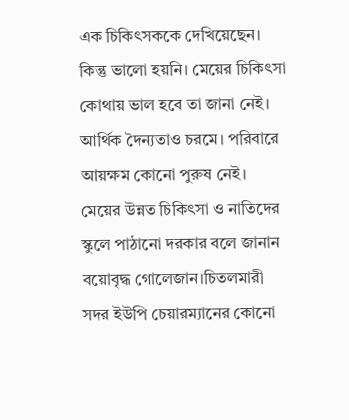এক চিকিৎসককে দেখিয়েছেন। কিন্তু ভালো হয়নি। মেয়ের চিকিৎসা কোথায় ভাল হবে তা জানা নেই। আর্থিক দৈন্যতাও চরমে। পরিবারে আয়ক্ষম কোনো পুরুষ নেই। মেয়ের উন্নত চিকিৎসা ও নাতিদের স্কুলে পাঠানো দরকার বলে জানান বয়োবৃদ্ধ গোলেজান।চিতলমারী সদর ইউপি চেয়ারম্যানের কোনো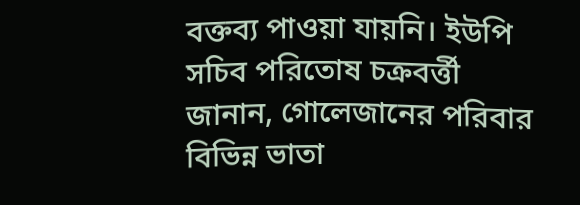বক্তব্য পাওয়া যায়নি। ইউপি সচিব পরিতোষ চক্রবর্ত্তী জানান, গোলেজানের পরিবার বিভিন্ন ভাতা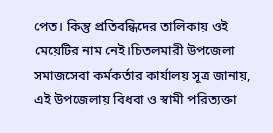পেত। কিন্তু প্রতিবন্ধিদের তালিকায় ওই মেয়েটির নাম নেই।চিতলমারী উপজেলা সমাজসেবা কর্মকর্তার কার্যালয় সূত্র জানায়, এই উপজেলায় বিধবা ও স্বামী পরিত্যক্তা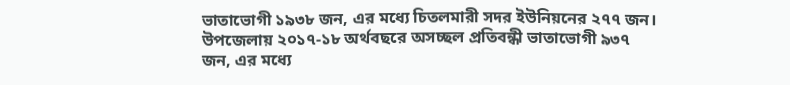ভাতাভোগী ১৯৩৮ জন, এর মধ্যে চিতলমারী সদর ইউনিয়নের ২৭৭ জন। উপজেলায় ২০১৭-১৮ অর্থবছরে অসচ্ছল প্রতিবন্ধী ভাতাভোগী ৯৩৭ জন, এর মধ্যে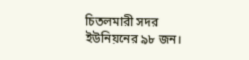চিতলমারী সদর ইউনিয়নের ৯৮ জন।